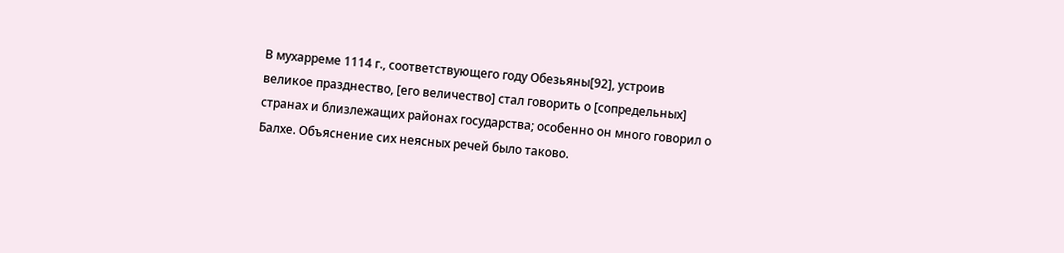В мухарреме 1114 г., соответствующего году Обезьяны[92], устроив великое празднество, [его величество] стал говорить о [сопредельных] странах и близлежащих районах государства; особенно он много говорил о Балхе. Объяснение сих неясных речей было таково.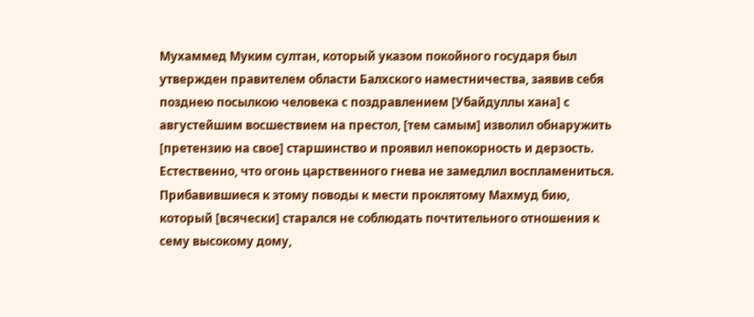Мухаммед Муким султан, который указом покойного государя был утвержден правителем области Балхского наместничества, заявив себя позднею посылкою человека с поздравлением [Убайдуллы хана] с августейшим восшествием на престол, [тем самым] изволил обнаружить [претензию на свое] старшинство и проявил непокорность и дерзость. Естественно, что огонь царственного гнева не замедлил воспламениться. Прибавившиеся к этому поводы к мести проклятому Махмуд бию, который [всячески] старался не соблюдать почтительного отношения к сему высокому дому,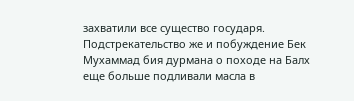захватили все существо государя. Подстрекательство же и побуждение Бек Мухаммад бия дурмана о походе на Балх еще больше подливали масла в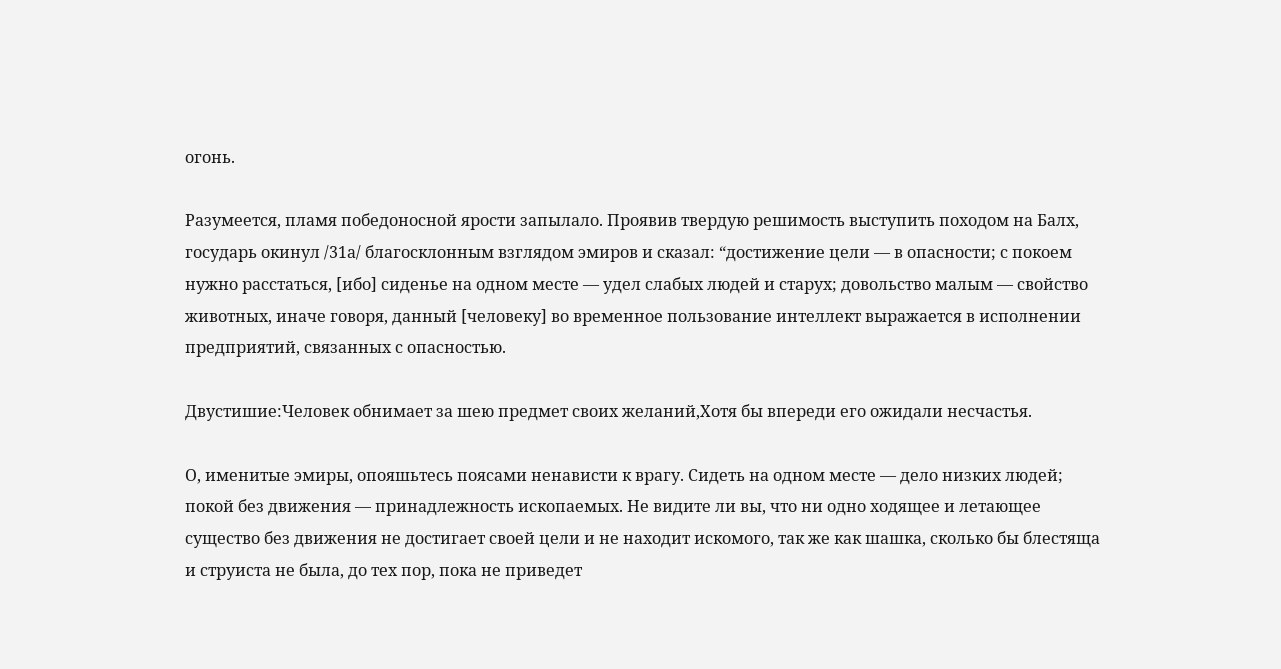огонь.

Разумеется, пламя победоносной ярости запылало. Проявив твердую решимость выступить походом на Балх, государь окинул /31а/ благосклонным взглядом эмиров и сказал: “достижение цели — в опасности; с покоем нужно расстаться, [ибо] сиденье на одном месте — удел слабых людей и старух; довольство малым — свойство животных, иначе говоря, данный [человеку] во временное пользование интеллект выражается в исполнении предприятий, связанных с опасностью.

Двустишие:Человек обнимает за шею предмет своих желаний,Хотя бы впереди его ожидали несчастья.

О, именитые эмиры, опояшьтесь поясами ненависти к врагу. Сидеть на одном месте — дело низких людей; покой без движения — принадлежность ископаемых. Не видите ли вы, что ни одно ходящее и летающее существо без движения не достигает своей цели и не находит искомого, так же как шашка, сколько бы блестяща и струиста не была, до тех пор, пока не приведет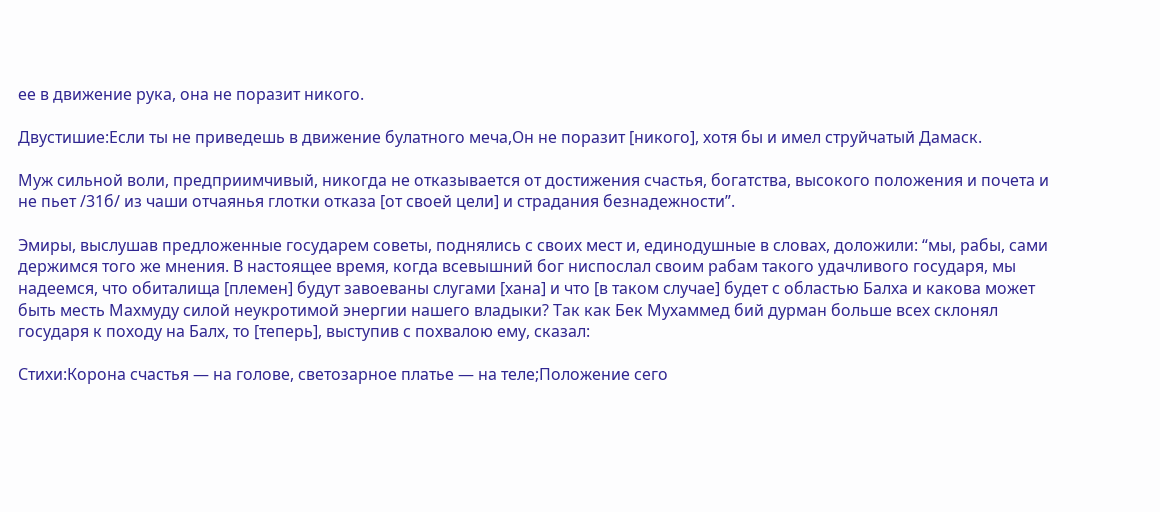ее в движение рука, она не поразит никого.

Двустишие:Если ты не приведешь в движение булатного меча,Он не поразит [никого], хотя бы и имел струйчатый Дамаск.

Муж сильной воли, предприимчивый, никогда не отказывается от достижения счастья, богатства, высокого положения и почета и не пьет /31б/ из чаши отчаянья глотки отказа [от своей цели] и страдания безнадежности”.

Эмиры, выслушав предложенные государем советы, поднялись с своих мест и, единодушные в словах, доложили: “мы, рабы, сами держимся того же мнения. В настоящее время, когда всевышний бог ниспослал своим рабам такого удачливого государя, мы надеемся, что обиталища [племен] будут завоеваны слугами [хана] и что [в таком случае] будет с областью Балха и какова может быть месть Махмуду силой неукротимой энергии нашего владыки? Так как Бек Мухаммед бий дурман больше всех склонял государя к походу на Балх, то [теперь], выступив с похвалою ему, сказал:

Стихи:Корона счастья — на голове, светозарное платье — на теле;Положение сего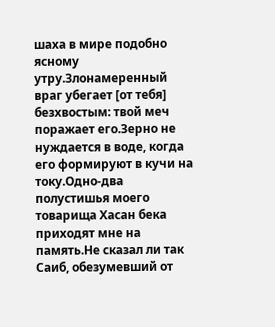шаха в мире подобно ясному утру.Злонамеренный враг убегает [от тебя] безхвостым: твой меч поражает его.Зерно не нуждается в воде, когда его формируют в кучи на току.Одно-два полустишья моего товарища Хасан бека приходят мне на память.Не сказал ли так Саиб, обезумевший от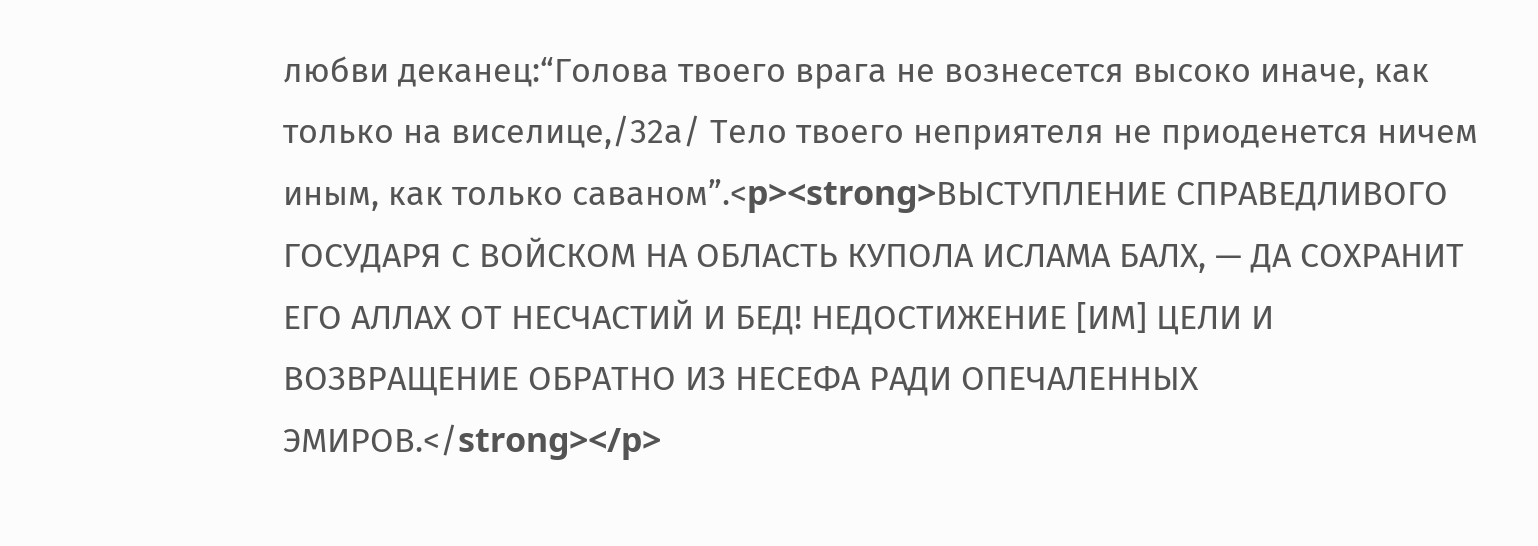любви деканец:“Голова твоего врага не вознесется высоко иначе, как только на виселице,/32а/ Тело твоего неприятеля не приоденется ничем иным, как только саваном”.<p><strong>ВЫСТУПЛЕНИЕ СПРАВЕДЛИВОГО ГОСУДАРЯ С ВОЙСКОМ НА ОБЛАСТЬ КУПОЛА ИСЛАМА БАЛХ, — ДА СОХРАНИТ ЕГО АЛЛАХ ОТ НЕСЧАСТИЙ И БЕД! НЕДОСТИЖЕНИЕ [ИМ] ЦЕЛИ И ВОЗВРАЩЕНИЕ ОБРАТНО ИЗ НЕСЕФА РАДИ ОПЕЧАЛЕННЫХ ЭМИРОВ.</strong></p>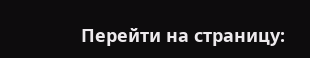Перейти на страницу: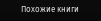Похожие книги